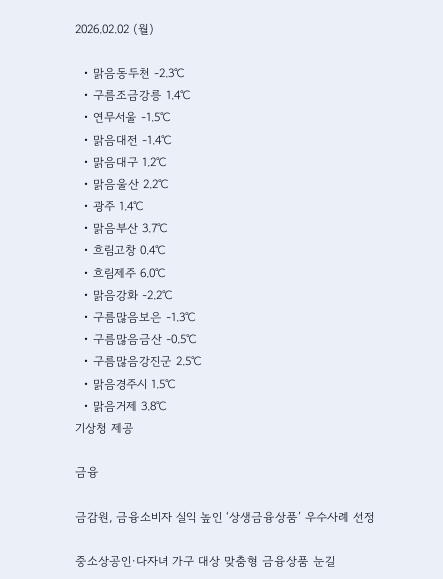2026.02.02 (월)

  • 맑음동두천 -2.3℃
  • 구름조금강릉 1.4℃
  • 연무서울 -1.5℃
  • 맑음대전 -1.4℃
  • 맑음대구 1.2℃
  • 맑음울산 2.2℃
  • 광주 1.4℃
  • 맑음부산 3.7℃
  • 흐림고창 0.4℃
  • 흐림제주 6.0℃
  • 맑음강화 -2.2℃
  • 구름많음보은 -1.3℃
  • 구름많음금산 -0.5℃
  • 구름많음강진군 2.5℃
  • 맑음경주시 1.5℃
  • 맑음거제 3.8℃
기상청 제공

금융

금감원, 금융소비자 실익 높인 ‘상생금융상품’ 우수사례 선정

중소상공인·다자녀 가구 대상 맞춤형 금융상품 눈길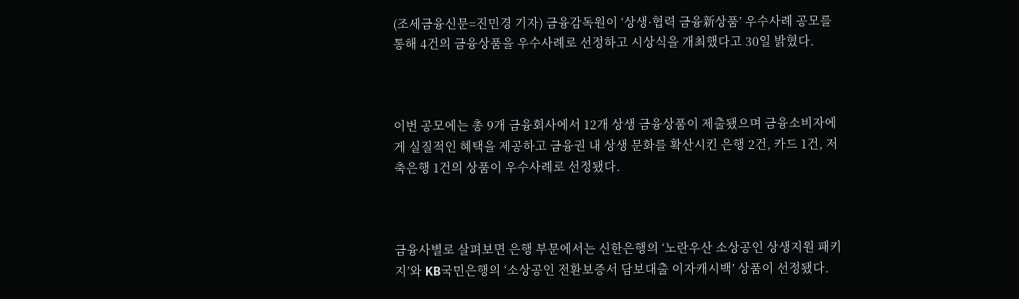(조세금융신문=진민경 기자) 금융감독원이 ‘상생·협력 금융新상품’ 우수사례 공모를 통해 4건의 금융상품을 우수사례로 선정하고 시상식을 개최했다고 30일 밝혔다.



이번 공모에는 총 9개 금융회사에서 12개 상생 금융상품이 제출됐으며 금융소비자에게 실질적인 혜택을 제공하고 금융권 내 상생 문화를 확산시킨 은행 2건, 카드 1건, 저축은행 1건의 상품이 우수사례로 선정됐다.



금융사별로 살펴보면 은행 부문에서는 신한은행의 ‘노란우산 소상공인 상생지원 패키지’와 KB국민은행의 ‘소상공인 전환보증서 담보대출 이자캐시백’ 상품이 선정됐다.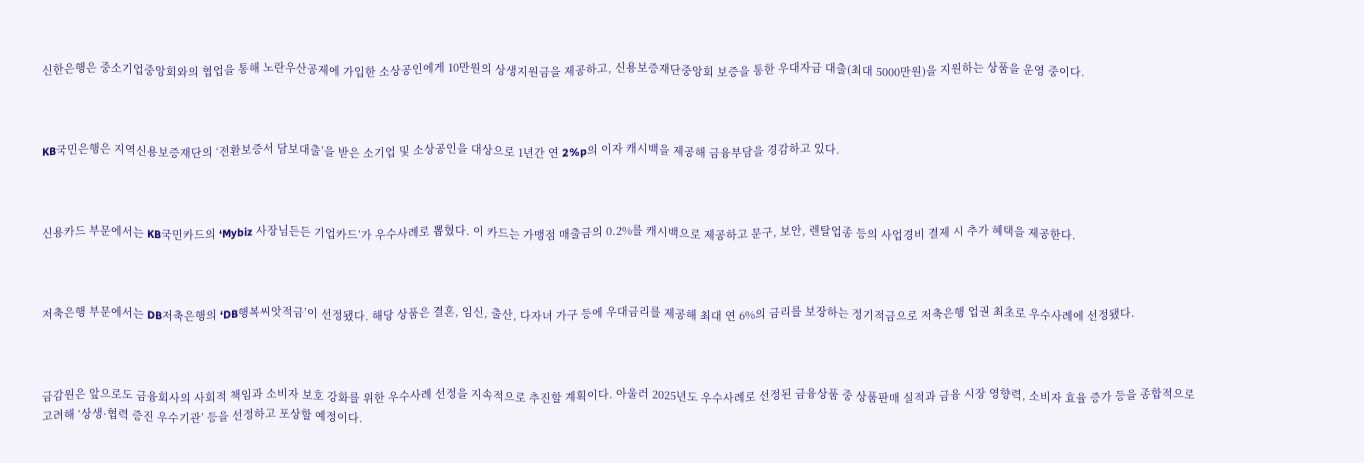신한은행은 중소기업중앙회와의 협업을 통해 노란우산공제에 가입한 소상공인에게 10만원의 상생지원금을 제공하고, 신용보증재단중앙회 보증을 통한 우대자금 대출(최대 5000만원)을 지원하는 상품을 운영 중이다.



KB국민은행은 지역신용보증재단의 ‘전환보증서 담보대출’을 받은 소기업 및 소상공인을 대상으로 1년간 연 2%p의 이자 캐시백을 제공해 금융부담을 경감하고 있다.



신용카드 부문에서는 KB국민카드의 ‘Mybiz 사장님든든 기업카드’가 우수사례로 뽑혔다. 이 카드는 가맹점 매출금의 0.2%를 캐시백으로 제공하고 문구, 보안, 렌탈업종 등의 사업경비 결제 시 추가 혜택을 제공한다.



저축은행 부문에서는 DB저축은행의 ‘DB행복씨앗적금’이 선정됐다. 해당 상품은 결혼, 임신, 출산, 다자녀 가구 등에 우대금리를 제공해 최대 연 6%의 금리를 보장하는 정기적금으로 저축은행 업권 최초로 우수사례에 선정됐다.



금감원은 앞으로도 금융회사의 사회적 책임과 소비자 보호 강화를 위한 우수사례 선정을 지속적으로 추진할 계획이다. 아울러 2025년도 우수사례로 선정된 금융상품 중 상품판매 실적과 금융 시장 영향력, 소비자 효율 증가 등을 종합적으로 고려해 ‘상생·협력 증진 우수기관’ 등을 선정하고 포상할 예정이다.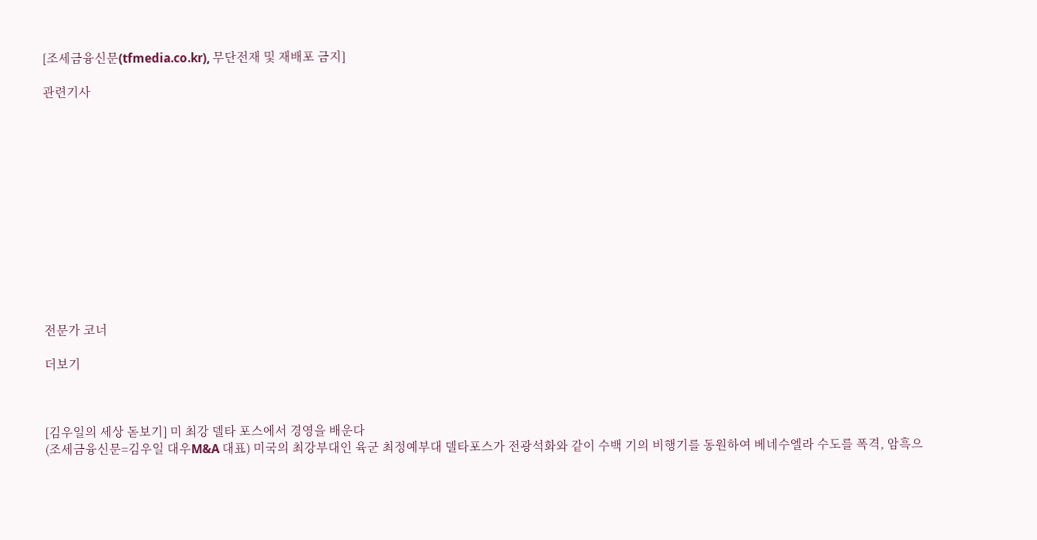[조세금융신문(tfmedia.co.kr), 무단전재 및 재배포 금지]

관련기사













전문가 코너

더보기



[김우일의 세상 돋보기] 미 최강 델타 포스에서 경영을 배운다
(조세금융신문=김우일 대우M&A 대표) 미국의 최강부대인 육군 최정예부대 델타포스가 전광석화와 같이 수백 기의 비행기를 동원하여 베네수엘라 수도를 폭격, 암흑으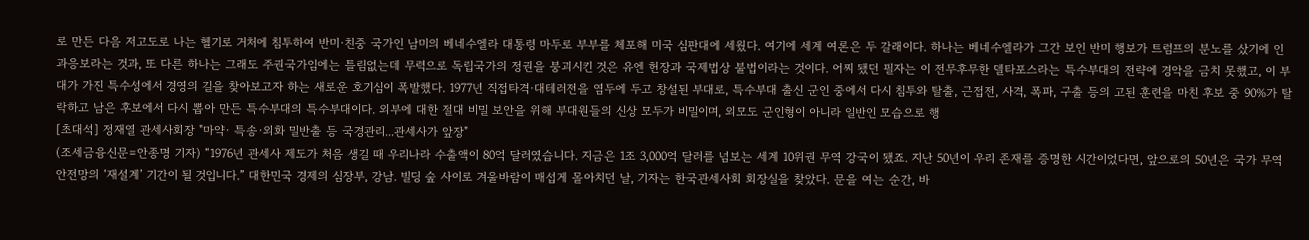로 만든 다음 저고도로 나는 헬기로 거처에 침투하여 반미·친중 국가인 남미의 베네수엘라 대통령 마두로 부부를 체포해 미국 심판대에 세웠다. 여기에 세계 여론은 두 갈래이다. 하나는 베네수엘라가 그간 보인 반미 행보가 트럼프의 분노를 샀기에 인과응보라는 것과, 또 다른 하나는 그래도 주권국가임에는 틀림없는데 무력으로 독립국가의 정권을 붕괴시킨 것은 유엔 헌장과 국제법상 불법이라는 것이다. 어찌 됐던 필자는 이 전무후무한 델타포스라는 특수부대의 전략에 경악을 금치 못했고, 이 부대가 가진 특수성에서 경영의 길을 찾아보고자 하는 새로운 호기심이 폭발했다. 1977년 직접타격·대테러전을 염두에 두고 창설된 부대로, 특수부대 출신 군인 중에서 다시 침투와 탈출, 근접전, 사격, 폭파, 구출 등의 고된 훈련을 마친 후보 중 90%가 탈락하고 남은 후보에서 다시 뽑아 만든 특수부대의 특수부대이다. 외부에 대한 절대 비밀 보안을 위해 부대원들의 신상 모두가 비밀이며, 외모도 군인형이 아니라 일반인 모습으로 행
[초대석] 정재열 관세사회장 "마약· 특송·외화 밀반출 등 국경관리...관세사가 앞장"
(조세금융신문=안종명 기자) “1976년 관세사 제도가 처음 생길 때 우리나라 수출액이 80억 달러였습니다. 지금은 1조 3,000억 달러를 넘보는 세계 10위권 무역 강국이 됐죠. 지난 50년이 우리 존재를 증명한 시간이었다면, 앞으로의 50년은 국가 무역 안전망의 ‘재설계’ 기간이 될 것입니다.” 대한민국 경제의 심장부, 강남. 빌딩 숲 사이로 겨울바람이 매섭게 몰아치던 날, 기자는 한국관세사회 회장실을 찾았다. 문을 여는 순간, 바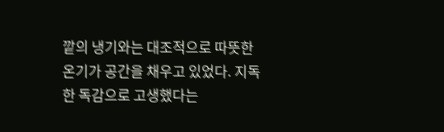깥의 냉기와는 대조적으로 따뜻한 온기가 공간을 채우고 있었다. 지독한 독감으로 고생했다는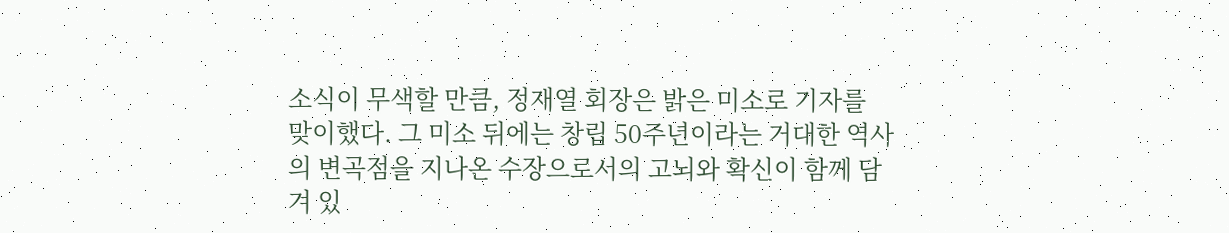소식이 무색할 만큼, 정재열 회장은 밝은 미소로 기자를 맞이했다. 그 미소 뒤에는 창립 50주년이라는 거대한 역사의 변곡점을 지나온 수장으로서의 고뇌와 확신이 함께 담겨 있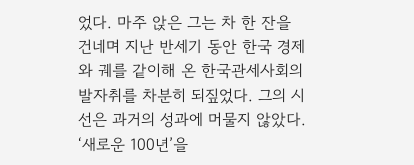었다. 마주 앉은 그는 차 한 잔을 건네며 지난 반세기 동안 한국 경제와 궤를 같이해 온 한국관세사회의 발자취를 차분히 되짚었다. 그의 시선은 과거의 성과에 머물지 않았다. ‘새로운 100년’을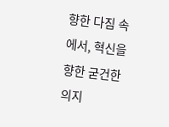향한 다짐 속에서, 혁신을 향한 굳건한 의지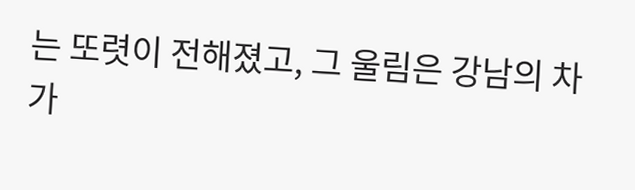는 또렷이 전해졌고, 그 울림은 강남의 차가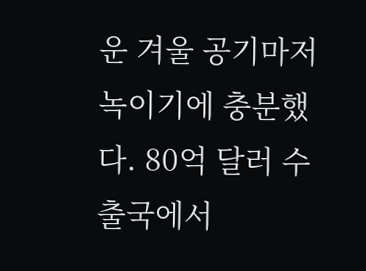운 겨울 공기마저 녹이기에 충분했다. 80억 달러 수출국에서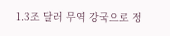1.3조 달러 무역 강국으로 정